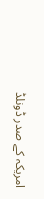امریکہ کے صدر ڈونلڈ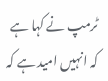ٹرمپ نے کہا ہے کہ انہیں امید ہے کہ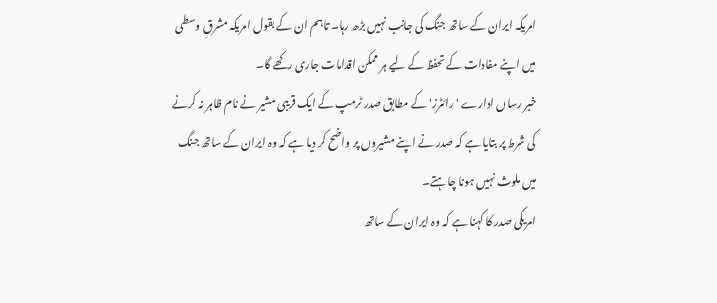امریکہ ایران کے ساتھ جنگ کی جانب نہیں بڑھ رہا۔ تاہم ان کے بقول امریکہ مشرقِ وسطی میں اپنے مفادات کے تحفظ کے لیے ہر ممکن اقدامات جاری رکھے گا۔
خبر رساں ادارے 'رائٹرز' کے مطابق صدر ٹرمپ کے ایک قریبی مشیر نے نام ظاہر نہ کرنے کی شرط پر بتایا ہے کہ صدر نے اپنے مشیروں پر واضح کر دیا ہے کہ وہ ایران کے ساتھ جنگ میں ملوث نہیں ہونا چاہتے۔
امریکی صدر کا کہنا ہے کہ وہ ایران کے ساتھ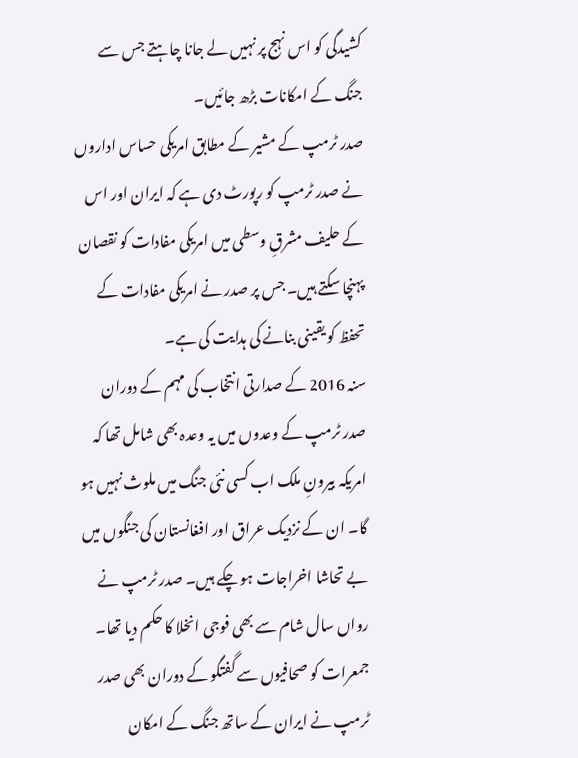کشیدگی کو اس نہج پر نہیں لے جانا چاہتے جس سے جنگ کے امکانات بڑھ جائیں۔
صدر ٹرمپ کے مشیر کے مطابق امریکی حساس اداروں نے صدر ٹرمپ کو رپورٹ دی ہے کہ ایران اور اس کے حلیف مشرقِ وسطی میں امریکی مفادات کو نقصان پہنچا سکتے ہیں۔ جس پر صدر نے امریکی مفادات کے تحفظ کو یقینی بنانے کی ہدایت کی ہے۔
سنہ 2016 کے صدارتی انتخاب کی مہم کے دوران صدر ٹرمپ کے وعدوں میں یہ وعدہ بھی شامل تھا کہ امریکہ بیرونِ ملک اب کسی نئی جنگ میں ملوث نہیں ہو گا۔ ان کے نزدیک عراق اور افغانستان کی جنگوں میں بے تحاشا اخراجات ہو چکے ہیں۔ صدر ٹرمپ نے رواں سال شام سے بھی فوجی انخلا کا حکم دیا تھا۔
جمعرات کو صحافیوں سے گفتگو کے دوران بھی صدر ٹرمپ نے ایران کے ساتھ جنگ کے امکان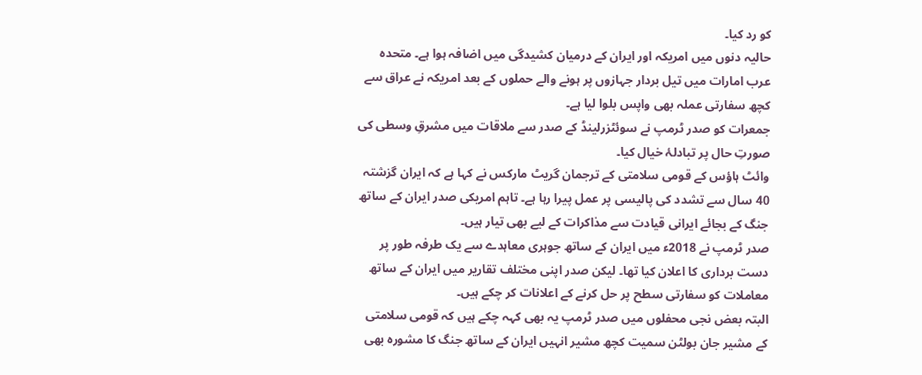کو رد کیا۔
حالیہ دنوں میں امریکہ اور ایران کے درمیان کشیدگی میں اضافہ ہوا ہے۔ متحدہ عرب امارات میں تیل بردار جہازوں پر ہونے والے حملوں کے بعد امریکہ نے عراق سے کچھ سفارتی عملہ بھی واپس بلوا لیا ہے۔
جمعرات کو صدر ٹرمپ نے سوئٹزرلینڈ کے صدر سے ملاقات میں مشرقِ وسطی کی صورتِ حال پر تبادلۂ خیال کیا۔
وائٹ ہاؤس کے قومی سلامتی کے ترجمان گریٹ مارکس نے کہا ہے کہ ایران گزشتہ 40 سال سے تشدد کی پالیسی پر عمل پیرا رہا ہے۔ تاہم امریکی صدر ایران کے ساتھ جنگ کے بجائے ایرانی قیادت سے مذاکرات کے لیے بھی تیار ہیں۔
صدر ٹرمپ نے 2018ء میں ایران کے ساتھ جوہری معاہدے سے یک طرفہ طور پر دست برداری کا اعلان کیا تھا۔ لیکن صدر اپنی مختلف تقاریر میں ایران کے ساتھ معاملات کو سفارتی سطح پر حل کرنے کے اعلانات کر چکے ہیں۔
البتہ بعض نجی محفلوں میں صدر ٹرمپ یہ بھی کہہ چکے ہیں کہ قومی سلامتی کے مشیر جان بولٹن سمیت کچھ مشیر انہیں ایران کے ساتھ جنگ کا مشورہ بھی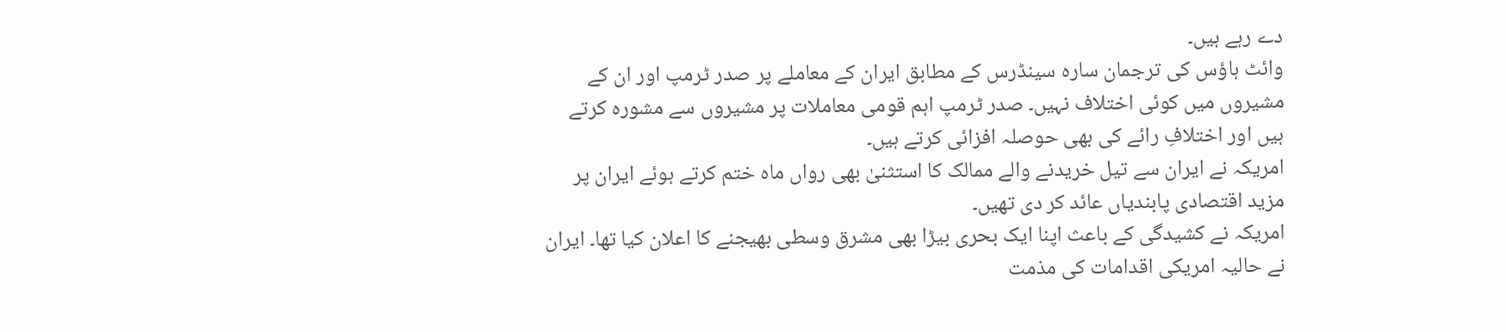دے رہے ہیں۔
وائٹ ہاؤس کی ترجمان سارہ سینڈرس کے مطابق ایران کے معاملے پر صدر ٹرمپ اور ان کے مشیروں میں کوئی اختلاف نہیں۔ صدر ٹرمپ اہم قومی معاملات پر مشیروں سے مشورہ کرتے ہیں اور اختلافِ رائے کی بھی حوصلہ افزائی کرتے ہیں۔
امریکہ نے ایران سے تیل خریدنے والے ممالک کا استثنیٰ بھی رواں ماہ ختم کرتے ہوئے ایران پر مزید اقتصادی پابندیاں عائد کر دی تھیں۔
امریکہ نے کشیدگی کے باعث اپنا ایک بحری بیڑا بھی مشرق وسطی بھیجنے کا اعلان کیا تھا۔ ایران نے حالیہ امریکی اقدامات کی مذمت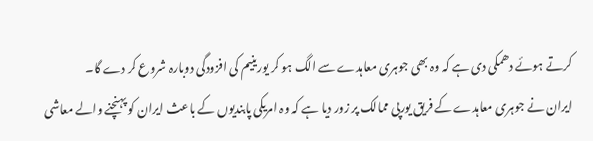کرتے ہوئے دھمکی دی ہے کہ وہ بھی جوہری معاہدے سے الگ ہو کر یورینیم کی افزودگی دوبارہ شروع کر دے گا۔
ایران نے جوہری معاہدے کے فریق یورپی ممالک پر زور دیا ہے کہ وہ امریکی پابندیوں کے باعث ایران کو پہنچنے والے معاشی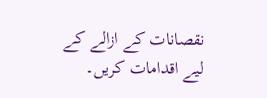نقصانات کے ازالے کے لیے اقدامات کریں۔